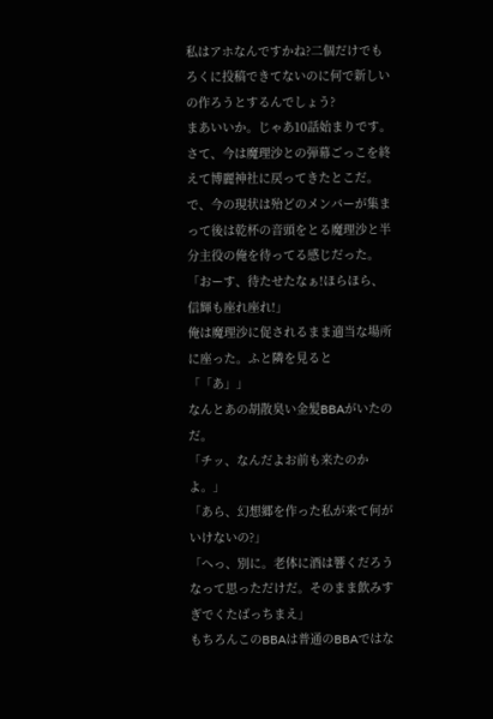私はアホなんですかね?二個だけでもろくに投稿できてないのに何で新しいの作ろうとするんでしょう?
まあいいか。じゃあ10話始まりです。
さて、今は魔理沙との弾幕ごっこを終えて博麗神社に戻ってきたとこだ。
で、今の現状は殆どのメンバーが集まって後は乾杯の音頭をとる魔理沙と半分主役の俺を待ってる感じだった。
「おーす、待たせたなぁ!ほらほら、信輝も座れ座れ!」
俺は魔理沙に促されるまま適当な場所に座った。ふと隣を見ると
「「あ」」
なんとあの胡散臭い金髪BBAがいたのだ。
「チッ、なんだよお前も来たのかよ。」
「あら、幻想郷を作った私が来て何がいけないの?」
「へっ、別に。老体に酒は響くだろうなって思っただけだ。そのまま飲みすぎでくたばっちまえ」
もちろんこのBBAは普通のBBAではな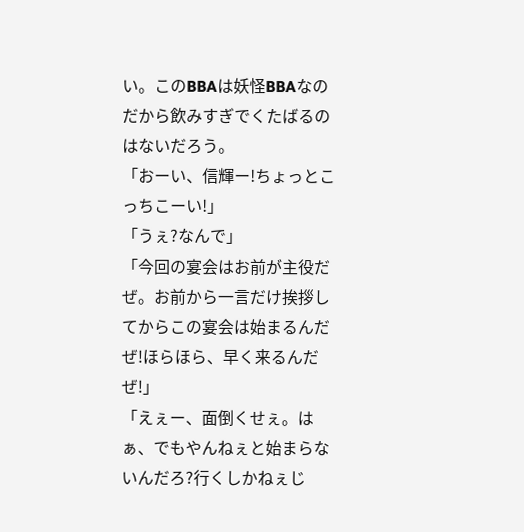い。このBBAは妖怪BBAなのだから飲みすぎでくたばるのはないだろう。
「おーい、信輝ー!ちょっとこっちこーい!」
「うぇ?なんで」
「今回の宴会はお前が主役だぜ。お前から一言だけ挨拶してからこの宴会は始まるんだぜ!ほらほら、早く来るんだぜ!」
「えぇー、面倒くせぇ。はぁ、でもやんねぇと始まらないんだろ?行くしかねぇじ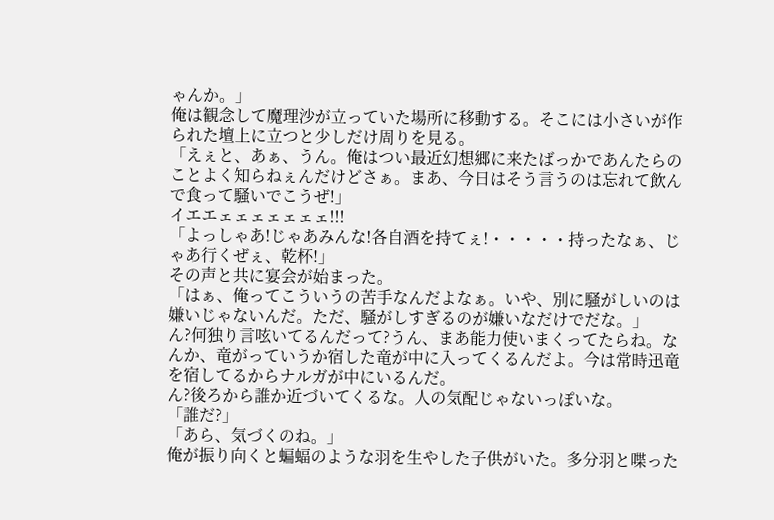ゃんか。」
俺は観念して魔理沙が立っていた場所に移動する。そこには小さいが作られた壇上に立つと少しだけ周りを見る。
「えぇと、あぁ、うん。俺はつい最近幻想郷に来たばっかであんたらのことよく知らねぇんだけどさぁ。まあ、今日はそう言うのは忘れて飲んで食って騒いでこうぜ!」
イエエェェェェェェェ!!!
「よっしゃあ!じゃあみんな!各自酒を持てぇ!・・・・・持ったなぁ、じゃあ行くぜぇ、乾杯!」
その声と共に宴会が始まった。
「はぁ、俺ってこういうの苦手なんだよなぁ。いや、別に騒がしいのは嫌いじゃないんだ。ただ、騒がしすぎるのが嫌いなだけでだな。」
ん?何独り言呟いてるんだって?うん、まあ能力使いまくってたらね。なんか、竜がっていうか宿した竜が中に入ってくるんだよ。今は常時迅竜を宿してるからナルガが中にいるんだ。
ん?後ろから誰か近づいてくるな。人の気配じゃないっぽいな。
「誰だ?」
「あら、気づくのね。」
俺が振り向くと蝙蝠のような羽を生やした子供がいた。多分羽と喋った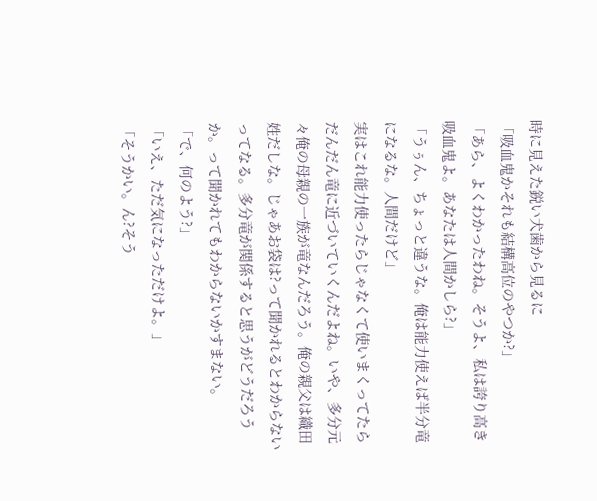時に見えた鋭い犬歯から見るに
「吸血鬼かそれも結構高位のやつか?」
「あら、よくわかったわね。そうよ、私は誇り高き吸血鬼よ。あなたは人間かしら?」
「うぅん、ちょっと違うな。俺は能力使えば半分竜になるな。人間だけど」
実はこれ能力使ったらじゃなくて使いまくってたらだんだん竜に近づいていくんだよね。いや、多分元々俺の母親の一族が竜なんだろう。俺の親父は織田姓だしな。じゃあお袋は?って聞かれるとわからないってなる。多分竜が関係すると思うがどうだろうか。って聞かれてもわからないかすまない。
「で、何のよう?」
「いえ、ただ気になっただけよ。」
「そうかい。ん?そう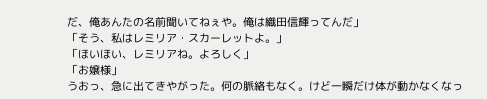だ、俺あんたの名前聞いてねぇや。俺は織田信輝ってんだ」
「そう、私はレミリア・スカーレットよ。」
「ほいほい、レミリアね。よろしく」
「お嬢様」
うおっ、急に出てきやがった。何の脈絡もなく。けど一瞬だけ体が動かなくなっ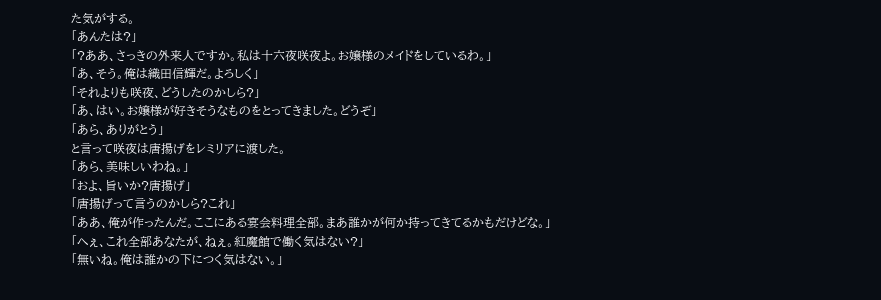た気がする。
「あんたは?」
「?ああ、さっきの外来人ですか。私は十六夜咲夜よ。お嬢様のメイドをしているわ。」
「あ、そう。俺は織田信輝だ。よろしく」
「それよりも咲夜、どうしたのかしら?」
「あ、はい。お嬢様が好きそうなものをとってきました。どうぞ」
「あら、ありがとう」
と言って咲夜は唐揚げをレミリアに渡した。
「あら、美味しいわね。」
「およ、旨いか?唐揚げ」
「唐揚げって言うのかしら?これ」
「ああ、俺が作ったんだ。ここにある宴会料理全部。まあ誰かが何か持ってきてるかもだけどな。」
「へぇ、これ全部あなたが、ねぇ。紅魔館で働く気はない?」
「無いね。俺は誰かの下につく気はない。」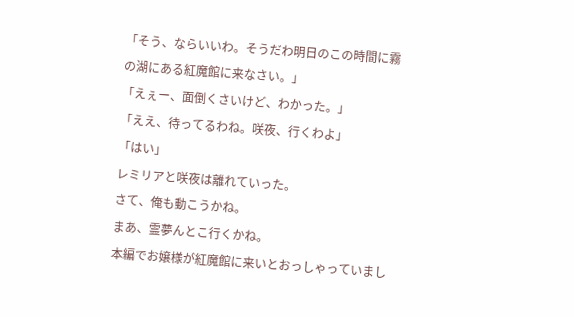「そう、ならいいわ。そうだわ明日のこの時間に霧の湖にある紅魔館に来なさい。」
「えぇー、面倒くさいけど、わかった。」
「ええ、待ってるわね。咲夜、行くわよ」
「はい」
レミリアと咲夜は離れていった。
さて、俺も動こうかね。
まあ、霊夢んとこ行くかね。
本編でお嬢様が紅魔館に来いとおっしゃっていまし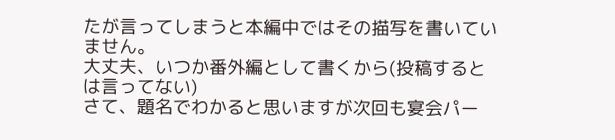たが言ってしまうと本編中ではその描写を書いていません。
大丈夫、いつか番外編として書くから(投稿するとは言ってない)
さて、題名でわかると思いますが次回も宴会パー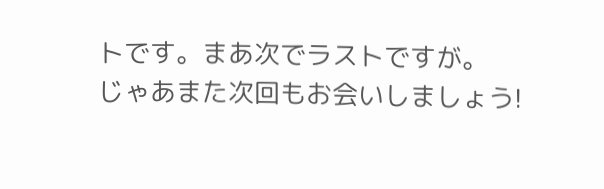トです。まあ次でラストですが。
じゃあまた次回もお会いしましょう!